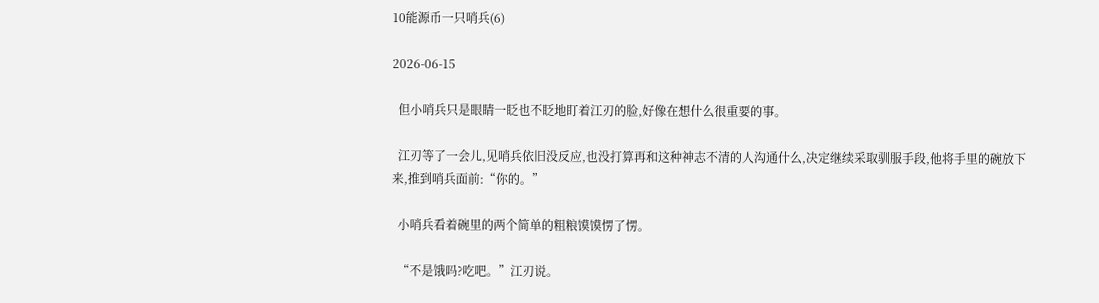10能源币一只哨兵(6)

2026-06-15

  但小哨兵只是眼睛一眨也不眨地盯着江刃的脸,好像在想什么很重要的事。

  江刃等了一会儿,见哨兵依旧没反应,也没打算再和这种神志不清的人沟通什么,决定继续采取驯服手段,他将手里的碗放下来,推到哨兵面前:“你的。”

  小哨兵看着碗里的两个简单的粗粮馍馍愣了愣。

  “不是饿吗?吃吧。”江刃说。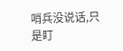哨兵没说话,只是盯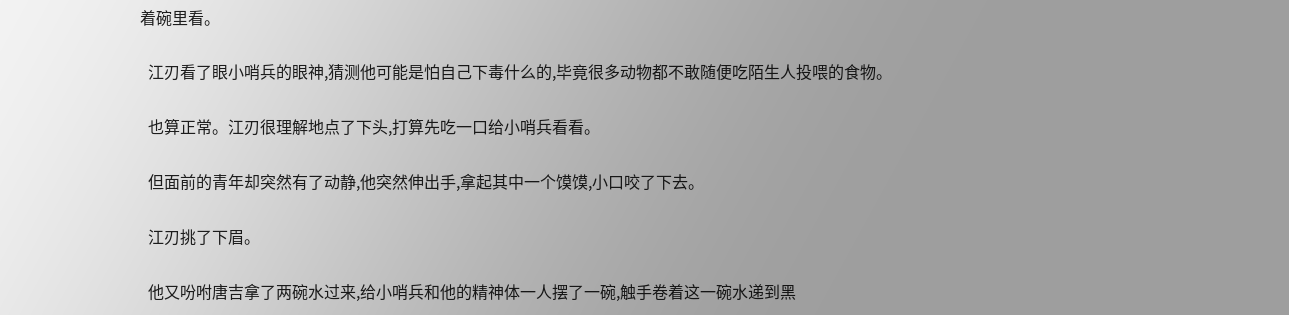着碗里看。

  江刃看了眼小哨兵的眼神,猜测他可能是怕自己下毒什么的,毕竟很多动物都不敢随便吃陌生人投喂的食物。

  也算正常。江刃很理解地点了下头,打算先吃一口给小哨兵看看。

  但面前的青年却突然有了动静,他突然伸出手,拿起其中一个馍馍,小口咬了下去。

  江刃挑了下眉。

  他又吩咐唐吉拿了两碗水过来,给小哨兵和他的精神体一人摆了一碗,触手卷着这一碗水递到黑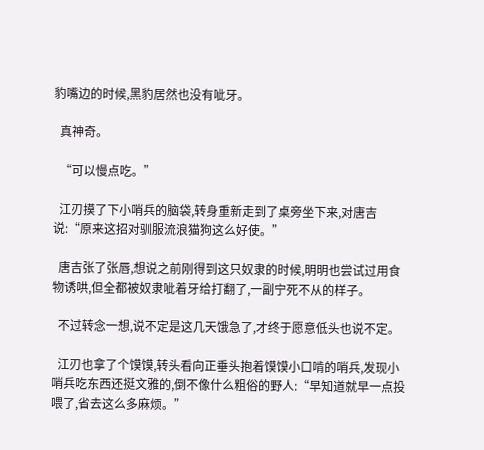豹嘴边的时候,黑豹居然也没有呲牙。

  真神奇。

  “可以慢点吃。”

  江刃摸了下小哨兵的脑袋,转身重新走到了桌旁坐下来,对唐吉说:“原来这招对驯服流浪猫狗这么好使。”

  唐吉张了张唇,想说之前刚得到这只奴隶的时候,明明也尝试过用食物诱哄,但全都被奴隶呲着牙给打翻了,一副宁死不从的样子。

  不过转念一想,说不定是这几天饿急了,才终于愿意低头也说不定。

  江刃也拿了个馍馍,转头看向正垂头抱着馍馍小口啃的哨兵,发现小哨兵吃东西还挺文雅的,倒不像什么粗俗的野人:“早知道就早一点投喂了,省去这么多麻烦。”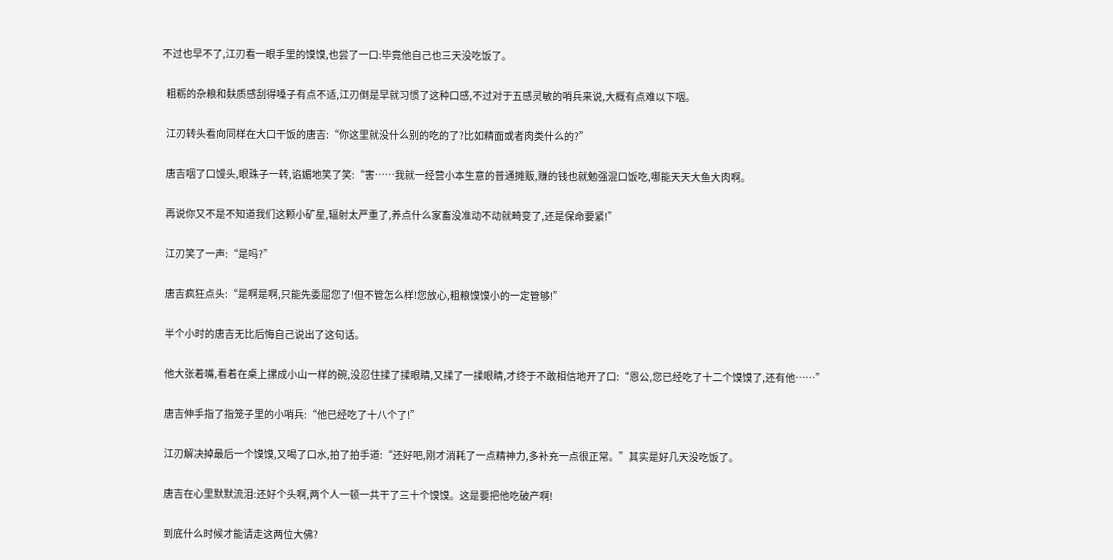不过也早不了,江刃看一眼手里的馍馍,也尝了一口:毕竟他自己也三天没吃饭了。

  粗粝的杂粮和麸质感刮得嗓子有点不适,江刃倒是早就习惯了这种口感,不过对于五感灵敏的哨兵来说,大概有点难以下咽。

  江刃转头看向同样在大口干饭的唐吉:“你这里就没什么别的吃的了?比如精面或者肉类什么的?”

  唐吉咽了口馒头,眼珠子一转,谄媚地笑了笑:“害……我就一经营小本生意的普通摊贩,赚的钱也就勉强混口饭吃,哪能天天大鱼大肉啊。

  再说你又不是不知道我们这颗小矿星,辐射太严重了,养点什么家畜没准动不动就畸变了,还是保命要紧!”

  江刃笑了一声:“是吗?”

  唐吉疯狂点头:“是啊是啊,只能先委屈您了!但不管怎么样!您放心,粗粮馍馍小的一定管够!”

  半个小时的唐吉无比后悔自己说出了这句话。

  他大张着嘴,看着在桌上摞成小山一样的碗,没忍住揉了揉眼睛,又揉了一揉眼睛,才终于不敢相信地开了口:“恩公,您已经吃了十二个馍馍了,还有他……”

  唐吉伸手指了指笼子里的小哨兵:“他已经吃了十八个了!”

  江刃解决掉最后一个馍馍,又喝了口水,拍了拍手道:“还好吧,刚才消耗了一点精神力,多补充一点很正常。”其实是好几天没吃饭了。

  唐吉在心里默默流泪:还好个头啊,两个人一顿一共干了三十个馍馍。这是要把他吃破产啊!

  到底什么时候才能请走这两位大佛?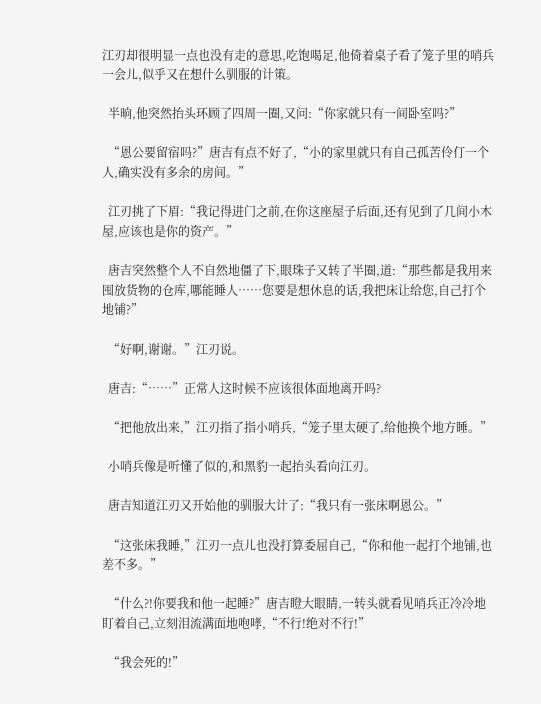江刃却很明显一点也没有走的意思,吃饱喝足,他倚着桌子看了笼子里的哨兵一会儿,似乎又在想什么驯服的计策。

  半晌,他突然抬头环顾了四周一圈,又问:“你家就只有一间卧室吗?”

  “恩公要留宿吗?”唐吉有点不好了,“小的家里就只有自己孤苦伶仃一个人,确实没有多余的房间。”

  江刃挑了下眉:“我记得进门之前,在你这座屋子后面,还有见到了几间小木屋,应该也是你的资产。”

  唐吉突然整个人不自然地僵了下,眼珠子又转了半圈,道:“那些都是我用来囤放货物的仓库,哪能睡人……您要是想休息的话,我把床让给您,自己打个地铺?”

  “好啊,谢谢。”江刃说。

  唐吉:“……”正常人这时候不应该很体面地离开吗?

  “把他放出来,”江刃指了指小哨兵,“笼子里太硬了,给他换个地方睡。”

  小哨兵像是听懂了似的,和黑豹一起抬头看向江刃。

  唐吉知道江刃又开始他的驯服大计了:“我只有一张床啊恩公。”

  “这张床我睡,”江刃一点儿也没打算委屈自己,“你和他一起打个地铺,也差不多。”

  “什么?!你要我和他一起睡?”唐吉瞪大眼睛,一转头就看见哨兵正冷冷地盯着自己,立刻泪流满面地咆哮,“不行!绝对不行!”

  “我会死的!”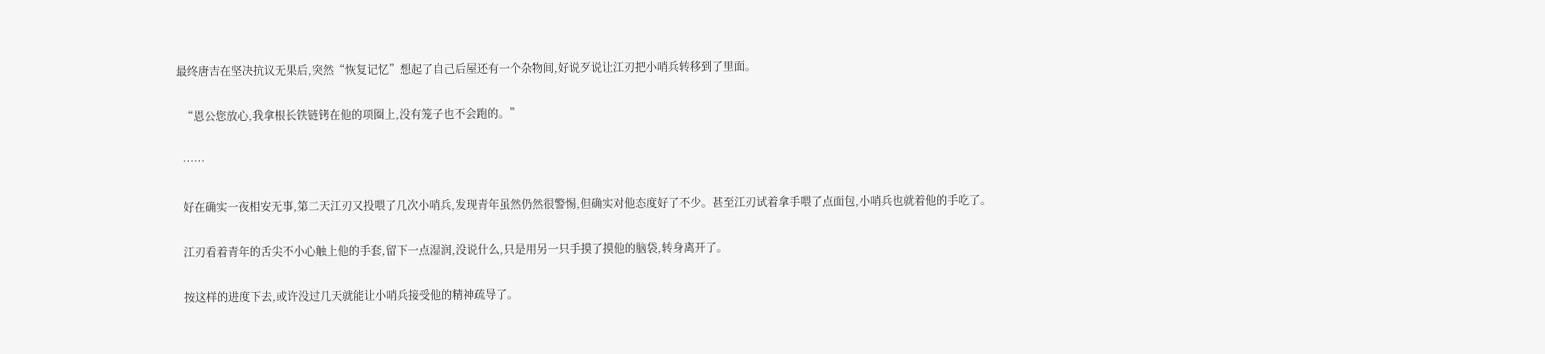最终唐吉在坚决抗议无果后,突然“恢复记忆”想起了自己后屋还有一个杂物间,好说歹说让江刃把小哨兵转移到了里面。

  “恩公您放心,我拿根长铁链铐在他的项圈上,没有笼子也不会跑的。”

  ……

  好在确实一夜相安无事,第二天江刃又投喂了几次小哨兵,发现青年虽然仍然很警惕,但确实对他态度好了不少。甚至江刃试着拿手喂了点面包,小哨兵也就着他的手吃了。

  江刃看着青年的舌尖不小心触上他的手套,留下一点湿润,没说什么,只是用另一只手摸了摸他的脑袋,转身离开了。

  按这样的进度下去,或许没过几天就能让小哨兵接受他的精神疏导了。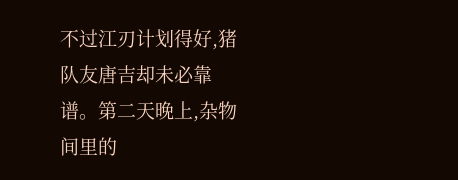不过江刃计划得好,猪队友唐吉却未必靠谱。第二天晚上,杂物间里的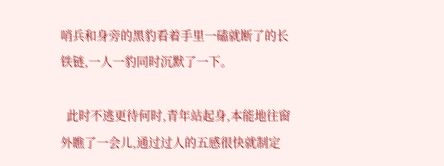哨兵和身旁的黑豹看着手里一磕就断了的长铁链,一人一豹同时沉默了一下。

  此时不逃更待何时,青年站起身,本能地往窗外瞧了一会儿,通过过人的五感很快就制定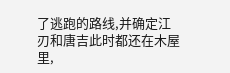了逃跑的路线,并确定江刃和唐吉此时都还在木屋里,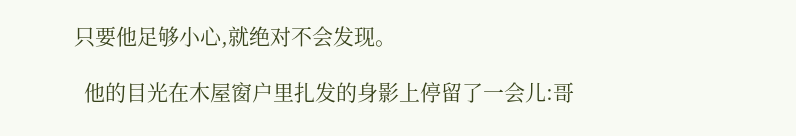只要他足够小心,就绝对不会发现。

  他的目光在木屋窗户里扎发的身影上停留了一会儿:哥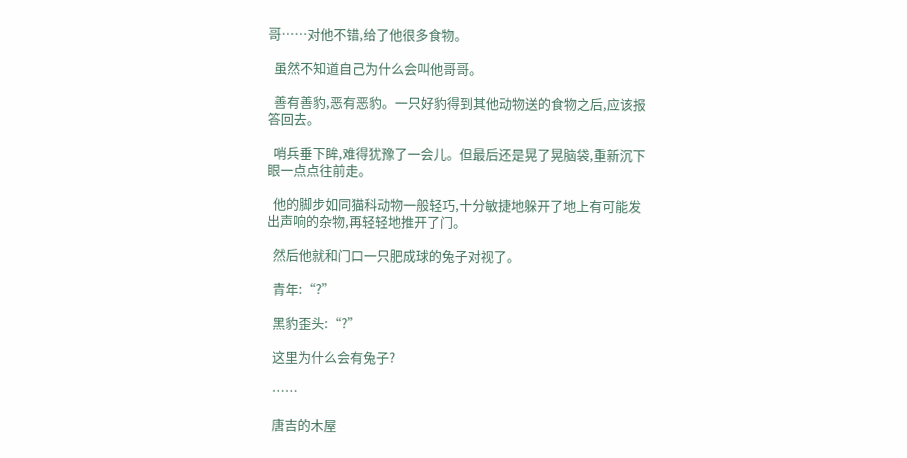哥……对他不错,给了他很多食物。

  虽然不知道自己为什么会叫他哥哥。

  善有善豹,恶有恶豹。一只好豹得到其他动物送的食物之后,应该报答回去。

  哨兵垂下眸,难得犹豫了一会儿。但最后还是晃了晃脑袋,重新沉下眼一点点往前走。

  他的脚步如同猫科动物一般轻巧,十分敏捷地躲开了地上有可能发出声响的杂物,再轻轻地推开了门。

  然后他就和门口一只肥成球的兔子对视了。

  青年:“?”

  黑豹歪头:“?”

  这里为什么会有兔子?

  ……

  唐吉的木屋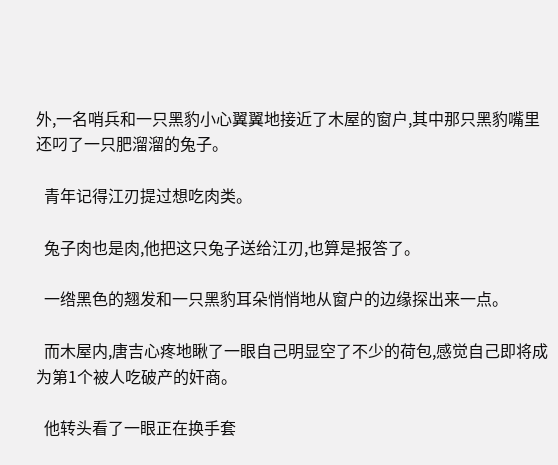外,一名哨兵和一只黑豹小心翼翼地接近了木屋的窗户,其中那只黑豹嘴里还叼了一只肥溜溜的兔子。

  青年记得江刃提过想吃肉类。

  兔子肉也是肉,他把这只兔子送给江刃,也算是报答了。

  一绺黑色的翘发和一只黑豹耳朵悄悄地从窗户的边缘探出来一点。

  而木屋内,唐吉心疼地瞅了一眼自己明显空了不少的荷包,感觉自己即将成为第1个被人吃破产的奸商。

  他转头看了一眼正在换手套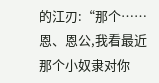的江刃:“那个……恩、恩公,我看最近那个小奴隶对你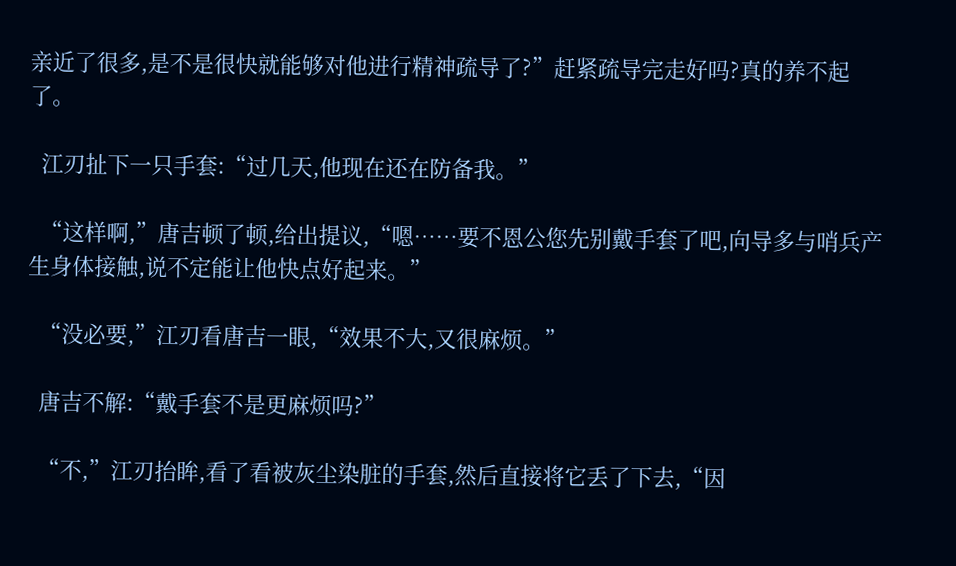亲近了很多,是不是很快就能够对他进行精神疏导了?”赶紧疏导完走好吗?真的养不起了。

  江刃扯下一只手套:“过几天,他现在还在防备我。”

  “这样啊,”唐吉顿了顿,给出提议,“嗯……要不恩公您先别戴手套了吧,向导多与哨兵产生身体接触,说不定能让他快点好起来。”

  “没必要,”江刃看唐吉一眼,“效果不大,又很麻烦。”

  唐吉不解:“戴手套不是更麻烦吗?”

  “不,”江刃抬眸,看了看被灰尘染脏的手套,然后直接将它丢了下去,“因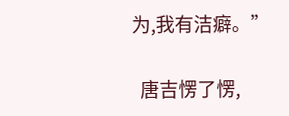为,我有洁癖。”

  唐吉愣了愣,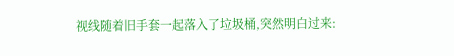视线随着旧手套一起落入了垃圾桶,突然明白过来: